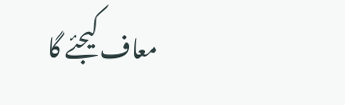معاف کیجئے گا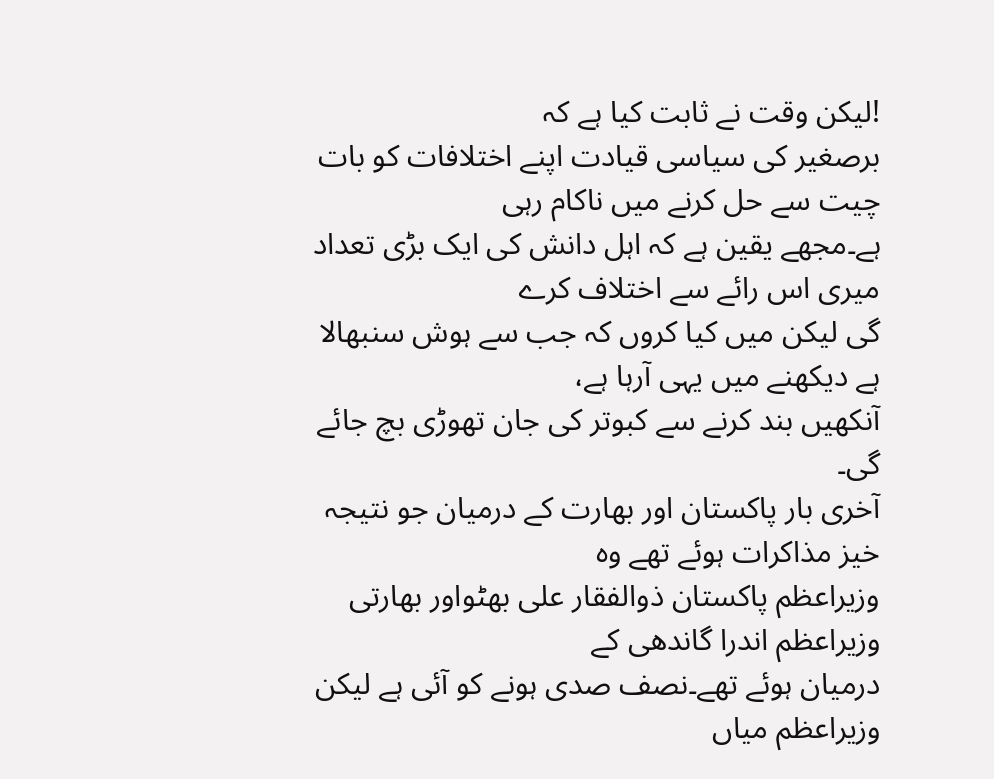!لیکن وقت نے ثابت کیا ہے کہ
برصغیر کی سیاسی قیادت اپنے اختلافات کو بات چیت سے حل کرنے میں ناکام رہی
ہے۔مجھے یقین ہے کہ اہل دانش کی ایک بڑی تعداد میری اس رائے سے اختلاف کرے
گی لیکن میں کیا کروں کہ جب سے ہوش سنبھالا ہے دیکھنے میں یہی آرہا ہے،
آنکھیں بند کرنے سے کبوتر کی جان تھوڑی بچ جائے گی۔
آخری بار پاکستان اور بھارت کے درمیان جو نتیجہ خیز مذاکرات ہوئے تھے وہ
وزیراعظم پاکستان ذوالفقار علی بھٹواور بھارتی وزیراعظم اندرا گاندھی کے
درمیان ہوئے تھے۔نصف صدی ہونے کو آئی ہے لیکن وزیراعظم میاں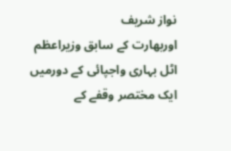نواز شریف
اوربھارت کے سابق وزیراعظم اٹل بہاری واجپائی کے دورمیں ایک مختصر وقفے کے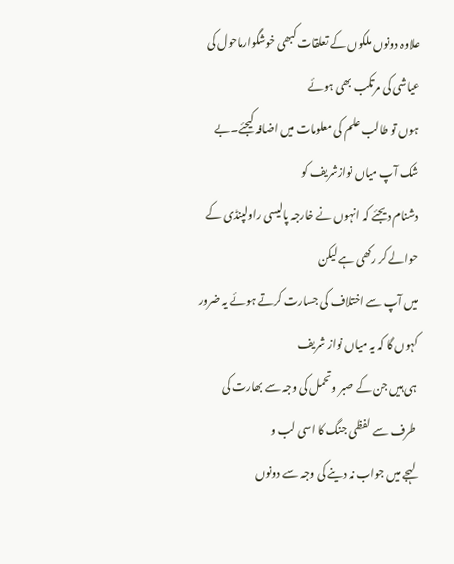علاوہ دونوں ملکوں کے تعلقات کبھی خوشگوارماحول کی عیاشی کی مرتکب بھی ہوئے
ہوں تو طالب علم کی معلومات میں اضافہ کیجئے۔بے شک آپ میاں نوازشریف کو
دشنام دیجئے کہ انہوں نے خارجہ پالیسی راولپنڈی کے حوالے کر رکھی ہے لیکن
میں آپ سے اختلاف کی جسارت کرتے ہوئے یہ ضرور کہوں گا کہ یہ میاں نواز شریف
ہی ہیں جن کے صبر وتحمل کی وجہ سے بھارت کی طرف سے لفظی جنگ کا اسی لب و
لہجے میں جواب نہ دینے کی وجہ سے دونوں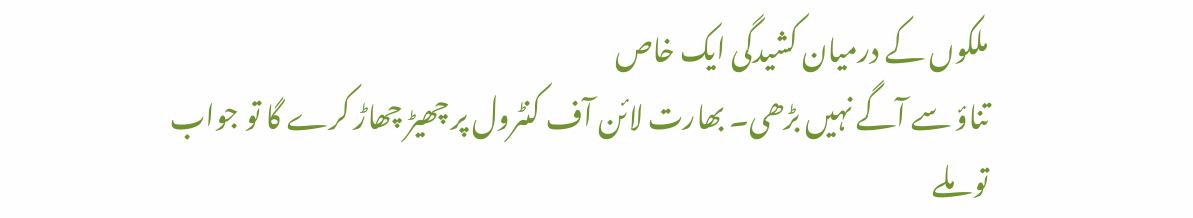ملکوں کے درمیان کشیدگی ایک خاص
تناؤ سے آگے نہیں بڑھی۔ بھارت لائن آف کنٹرول پر چھیڑ چھاڑ کرے گا تو جواب
تو ملے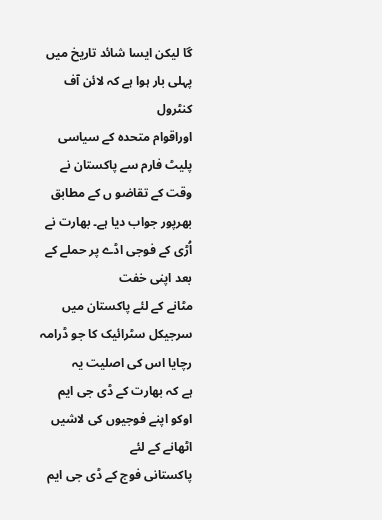گا لیکن ایسا شائد تاریخ میں پہلی بار ہوا ہے کہ لائن آف کنٹرول
اوراقوام متحدہ کے سیاسی پلیٹ فارم سے پاکستان نے وقت کے تقاضو ں کے مطابق
بھرپور جواب دیا ہے۔ بھارت نے اُڑی کے فوجی اڈے پر حملے کے بعد اپنی خفت
مٹانے کے لئے پاکستان میں سرجیکل سٹرائیک کا جو ڈرامہ رچایا اس کی اصلیت یہ
ہے کہ بھارت کے ڈی جی ایم اوکو اپنے فوجیوں کی لاشیں اٹھانے کے لئے
پاکستانی فوج کے ڈی جی ایم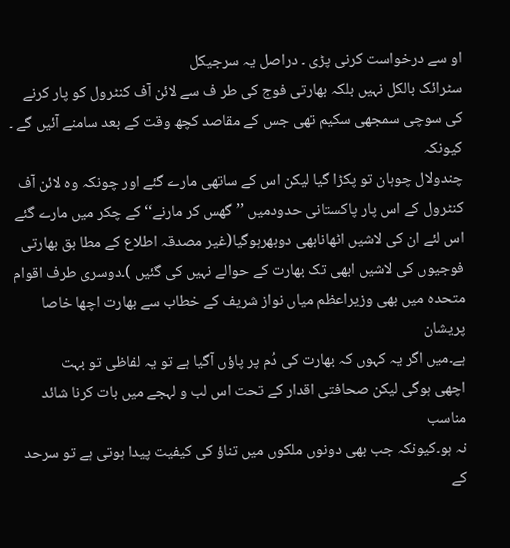او سے درخواست کرنی پڑی ۔ دراصل یہ سرجیکل
سٹرائک بالکل نہیں بلکہ بھارتی فوج کی طر ف سے لائن آف کنٹرول کو پار کرنے
کی سوچی سمجھی سکیم تھی جس کے مقاصد کچھ وقت کے بعد سامنے آئیں گے ۔ کیونکہ
چندولال چوہان تو پکڑا گیا لیکن اس کے ساتھی مارے گئے اور چونکہ وہ لائن آف
کنٹرول کے اس پار پاکستانی حدودمیں ’’گھس کر مارنے‘‘ کے چکر میں مارے گئے
اس لئے ان کی لاشیں اٹھانابھی دوبھرہوگیا(غیر مصدقہ اطلاع کے مطا بق بھارتی
فوجیوں کی لاشیں ابھی تک بھارت کے حوالے نہیں کی گئیں )۔دوسری طرف اقوام
متحدہ میں بھی وزیراعظم میاں نواز شریف کے خطاب سے بھارت اچھا خاصا پریشان
ہے۔میں اگر یہ کہوں کہ بھارت کی دُم پر پاؤں آگیا ہے تو یہ لفاظی تو بہت
اچھی ہوگی لیکن صحافتی اقدار کے تحت اس لب و لہجے میں بات کرنا شائد مناسب
نہ ہو۔کیونکہ جب بھی دونوں ملکوں میں تناؤ کی کیفیت پیدا ہوتی ہے تو سرحد
کے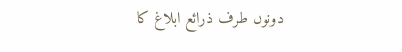دونوں طرف ذرائع ابلاغ کا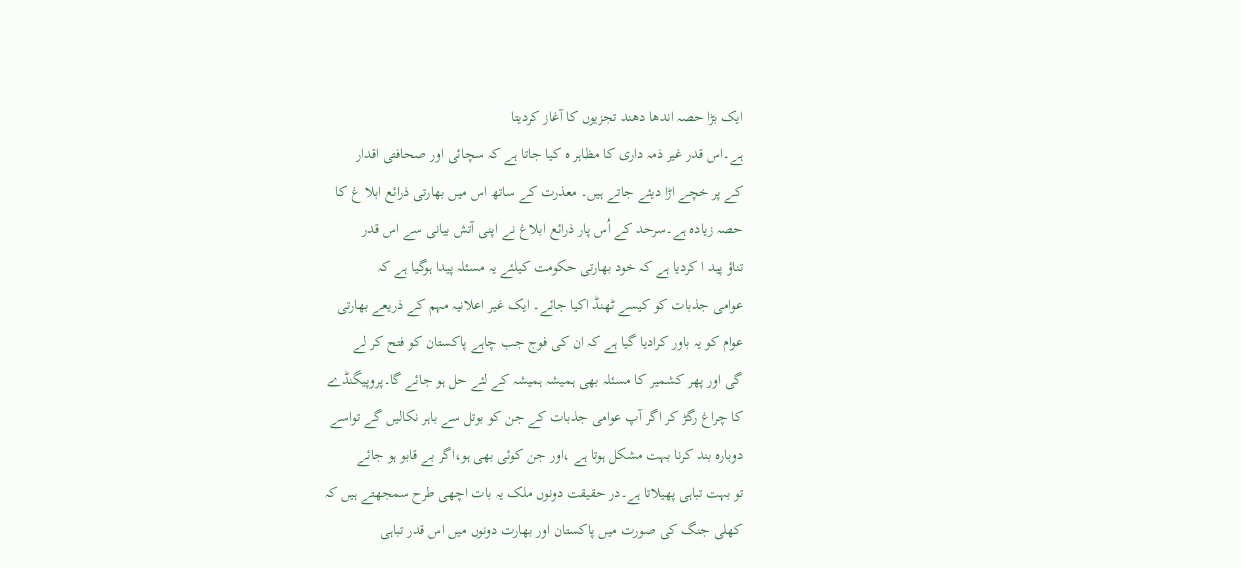ایک بڑا حصہ اندھا دھند تجزیوں کا آغاز کردیتا
ہے۔اس قدر غیر ذمہ داری کا مظاہر ہ کیا جاتا ہے کہ سچائی اور صحافتی اقدار
کے پر خچے اڑا دیئے جاتے ہیں۔ معذرت کے ساتھ اس میں بھارتی ذرائع ابلا غ کا
حصہ زیادہ ہے۔سرحد کے اُس پار ذرائع ابلاغ نے اپنی آتش بیانی سے اس قدر
تناؤ پید ا کردیا ہے کہ خود بھارتی حکومت کیلئے یہ مسئلہ پیدا ہوگیا ہے کہ
عوامی جذبات کو کیسے ٹھنڈ اکیا جائے۔ ایک غیر اعلانیہ مہم کے ذریعے بھارتی
عوام کو یہ باور کرادیا گیا ہے کہ ان کی فوج جب چاہے پاکستان کو فتح کر لے
گی اور پھر کشمیر کا مسئلہ بھی ہمیشہ ہمیشہ کے لئے حل ہو جائے گا۔پروپیگنڈے
کا چراغ رگڑ کر اگر آپ عوامی جذبات کے جن کو بوتل سے باہر نکالیں گے تواسے
دوبارہ بند کرنا بہت مشکل ہوتا ہے ،اور جن کوئی بھی ہو،اگر بے قابو ہو جائے
تو بہت تباہی پھیلاتا ہے۔در حقیقت دونوں ملک یہ بات اچھی طرح سمجھتے ہیں کہ
کھلی جنگ کی صورت میں پاکستان اور بھارت دونوں میں اس قدر تباہی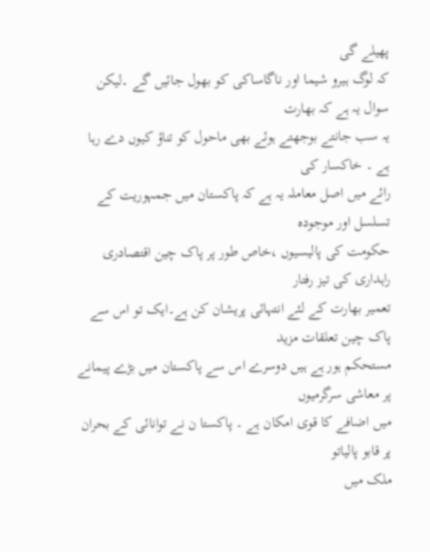پھیلے گی
کہ لوگ ہیرو شیما اور ناگاساکی کو بھول جائیں گے ۔لیکن سوال یہ ہے کہ بھارت
یہ سب جانتے بوجھتے ہوئے بھی ماحول کو تناؤ کیوں دے رہا ہے ۔ خاکسار کی
رائے میں اصل معاملہ یہ ہے کہ پاکستان میں جمہوریت کے تسلسل اور موجودہ
حکومت کی پالیسیوں ،خاص طور پر پاک چین اقتصادری راہداری کی تیز رفتار
تعمیر بھارت کے لئے انتہائی پریشان کن ہے۔ایک تو اس سے پاک چین تعلقات مزید
مستحکم ہور ہے ہیں دوسرے اس سے پاکستان میں بڑے پیمانے پر معاشی سرگرمیوں
میں اضافے کا قوی امکان ہے ۔ پاکستا ن نے توانائی کے بحران پر قابو پالیاتو
ملک میں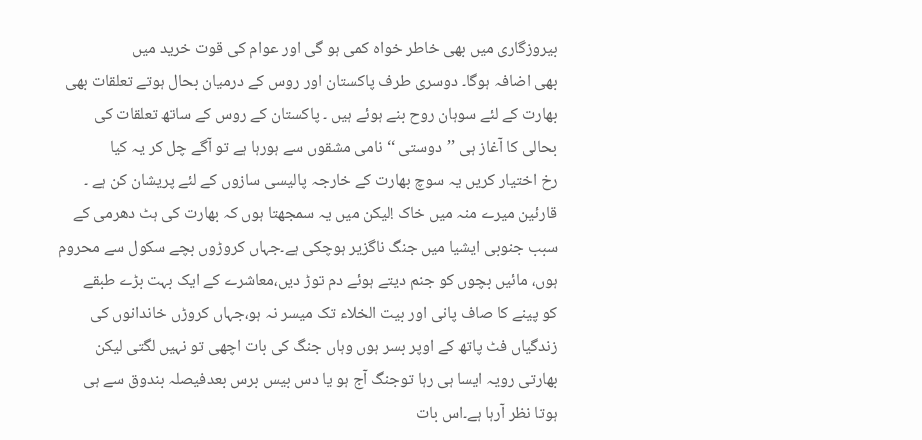بیروزگاری میں بھی خاطر خواہ کمی ہو گی اور عوام کی قوت خرید میں
بھی اضافہ ہوگا۔ دوسری طرف پاکستان اور روس کے درمیان بحال ہوتے تعلقات بھی
بھارت کے لئے سوہان روح بنے ہوئے ہیں ۔ پاکستان کے روس کے ساتھ تعلقات کی
بحالی کا آغاز ہی ’’دوستی ‘‘ نامی مشقوں سے ہورہا ہے تو آگے چل کر یہ کیا
رخ اختیار کریں یہ سوچ بھارت کے خارجہ پالیسی سازوں کے لئے پریشان کن ہے ۔
قارئین میرے منہ میں خاک !لیکن میں یہ سمجھتا ہوں کہ بھارت کی ہٹ دھرمی کے
سبب جنوبی ایشیا میں جنگ ناگزیر ہوچکی ہے۔جہاں کروڑوں بچے سکول سے محروم
ہوں، مائیں بچوں کو جنم دیتے ہوئے دم توڑ دیں،معاشرے کے ایک بہت بڑے طبقے
کو پینے کا صاف پانی اور بیت الخلاء تک میسر نہ ہو،جہاں کروڑں خاندانوں کی
زندگیاں فٹ پاتھ کے اوپر بسر ہوں وہاں جنگ کی بات اچھی تو نہیں لگتی لیکن
بھارتی رویہ ایسا ہی رہا توجنگ آج ہو یا دس بیس برس بعدفیصلہ بندوق سے ہی
ہوتا نظر آرہا ہے۔اس بات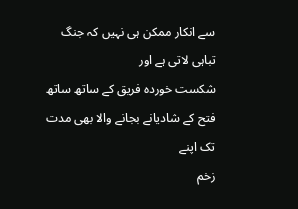سے انکار ممکن ہی نہیں کہ جنگ تباہی لاتی ہے اور
شکست خوردہ فریق کے ساتھ ساتھ فتح کے شادیانے بجانے والا بھی مدت تک اپنے
زخم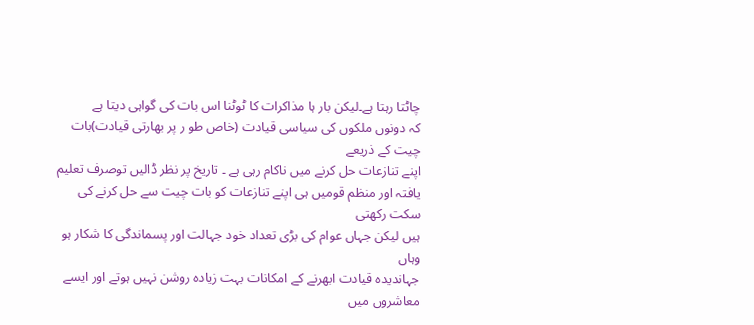چاٹتا رہتا ہے۔لیکن بار ہا مذاکرات کا ٹوٹنا اس بات کی گواہی دیتا ہے
کہ دونوں ملکوں کی سیاسی قیادت (خاص طو ر پر بھارتی قیادت)بات چیت کے ذریعے
اپنے تنازعات حل کرنے میں ناکام رہی ہے ۔ تاریخ پر نظر ڈالیں توصرف تعلیم
یافتہ اور منظم قومیں ہی اپنے تنازعات کو بات چیت سے حل کرنے کی سکت رکھتی
ہیں لیکن جہاں عوام کی بڑی تعداد خود جہالت اور پسماندگی کا شکار ہو وہاں
جہاندیدہ قیادت ابھرنے کے امکانات بہت زیادہ روشن نہیں ہوتے اور ایسے
معاشروں میں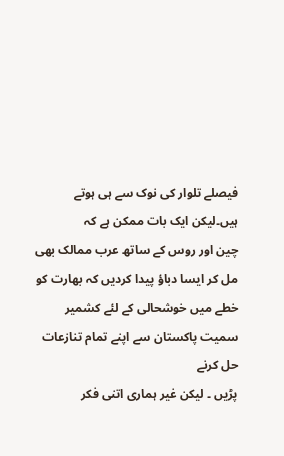فیصلے تلوار کی نوک سے ہی ہوتے ہیں۔لیکن ایک بات ممکن ہے کہ
چین اور روس کے ساتھ عرب ممالک بھی مل کر ایسا دباؤ پیدا کردیں کہ بھارت کو
خطے میں خوشحالی کے لئے کشمیر سمیت پاکستان سے اپنے تمام تنازعات حل کرنے
پڑیں ۔ لیکن غیر ہماری اتنی فکر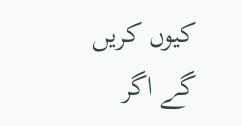کیوں کریں گے اگر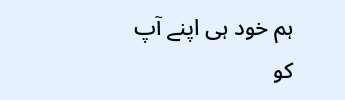ہم خود ہی اپنے آپ کو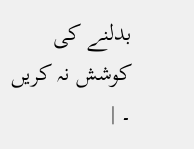بدلنے کی کوشش نہ کریں ۔ |